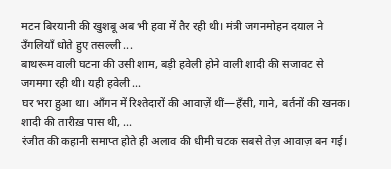मटन बिरयानी की खुशबू अब भी हवा में तैर रही थी। मंत्री जगनमोहन दयाल ने उँगलियाँ धोते हुए तसल्ली ...
बाथरूम वाली घटना की उसी शाम, बड़ी हवेली होने वाली शादी की सजावट से जगमगा रही थी। यही हवेली ...
घर भरा हुआ था। आँगन में रिश्तेदारों की आवाज़ें थीं—हँसी, गाने, बर्तनों की खनक। शादी की तारीख़ पास थी, ...
रंजीत की कहानी समाप्त होते ही अलाव की धीमी चटक सबसे तेज़ आवाज़ बन गई।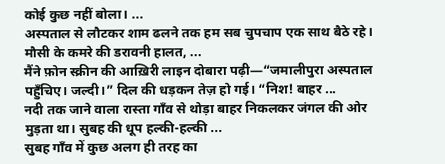कोई कुछ नहीं बोला। ...
अस्पताल से लौटकर शाम ढलने तक हम सब चुपचाप एक साथ बैठे रहे। मौसी के कमरे की डरावनी हालत, ...
मैंने फ़ोन स्क्रीन की आख़िरी लाइन दोबारा पढ़ी—“जमालीपुरा अस्पताल पहुँचिए। जल्दी।” दिल की धड़कन तेज़ हो गई। “निश! बाहर ...
नदी तक जाने वाला रास्ता गाँव से थोड़ा बाहर निकलकर जंगल की ओर मुड़ता था। सुबह की धूप हल्की-हल्की ...
सुबह गाँव में कुछ अलग ही तरह का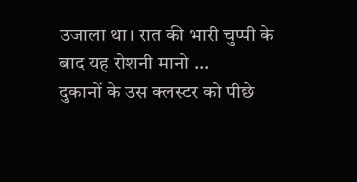उजाला था। रात की भारी चुप्पी के बाद यह रोशनी मानो ...
दुकानों के उस क्लस्टर को पीछे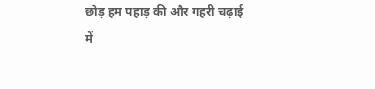छोड़ हम पहाड़ की और गहरी चढ़ाई में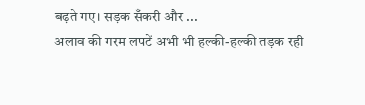बढ़ते गए। सड़क सँकरी और ...
अलाव की गरम लपटें अभी भी हल्की-हल्की तड़क रही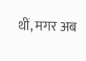थीं, मगर अब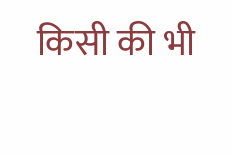किसी की भी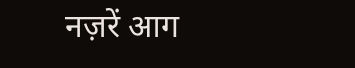नज़रें आग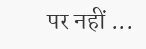पर नहीं ...